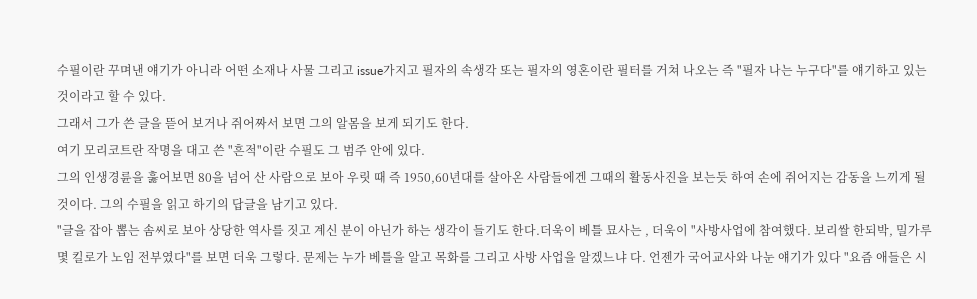수필이란 꾸며낸 얘기가 아니라 어떤 소재나 사물 그리고 issue가지고 필자의 속생각 또는 필자의 영혼이란 필터를 거쳐 나오는 즉 "필자 나는 누구다"를 얘기하고 있는 것이라고 할 수 있다.
그래서 그가 쓴 글을 뜯어 보거나 쥐어짜서 보면 그의 알몸을 보게 되기도 한다.
여기 모리코트란 작명을 대고 쓴 "흔적"이란 수필도 그 범주 안에 있다.
그의 인생경륜을 훓어보면 80을 넘어 산 사람으로 보아 우릿 때 즉 1950,60년대를 살아온 사람들에겐 그때의 활동사진을 보는듯 하여 손에 쥐어지는 감동을 느끼게 될 것이다. 그의 수필을 읽고 하기의 답글을 남기고 있다.
"글을 잡아 뽑는 솜씨로 보아 상당한 역사를 짓고 계신 분이 아닌가 하는 생각이 들기도 한다.더욱이 베틀 묘사는 , 더욱이 "사방사업에 참여했다. 보리쌀 한되박, 밀가루 몇 킬로가 노임 전부였다"를 보면 더욱 그렇다. 문제는 누가 베틀을 알고 목화를 그리고 사방 사업을 알겠느냐 다. 언젠가 국어교사와 나눈 얘기가 있다 "요즘 애들은 시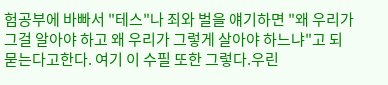험공부에 바빠서 "테스"나 죄와 벌을 얘기하면 "왜 우리가 그걸 알아야 하고 왜 우리가 그렇게 살아야 하느냐"고 되 묻는다고한다. 여기 이 수필 또한 그렇다.우린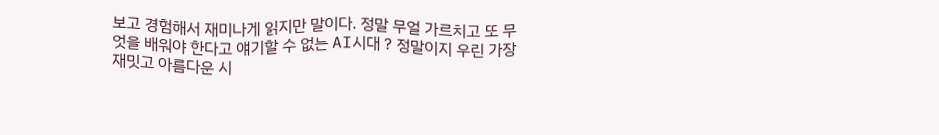보고 경험해서 재미나게 읽지만 말이다. 정말 무얼 가르치고 또 무엇을 배워야 한다고 얘기할 수 없는 AI시대 ? 정말이지 우린 가장 재밋고 아름다운 시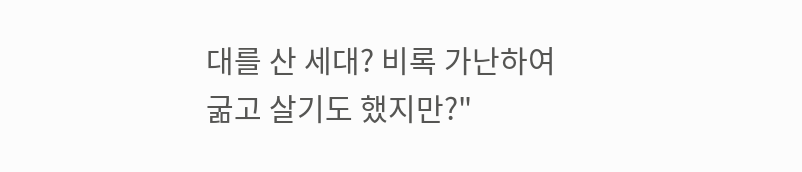대를 산 세대? 비록 가난하여 굶고 살기도 했지만?"